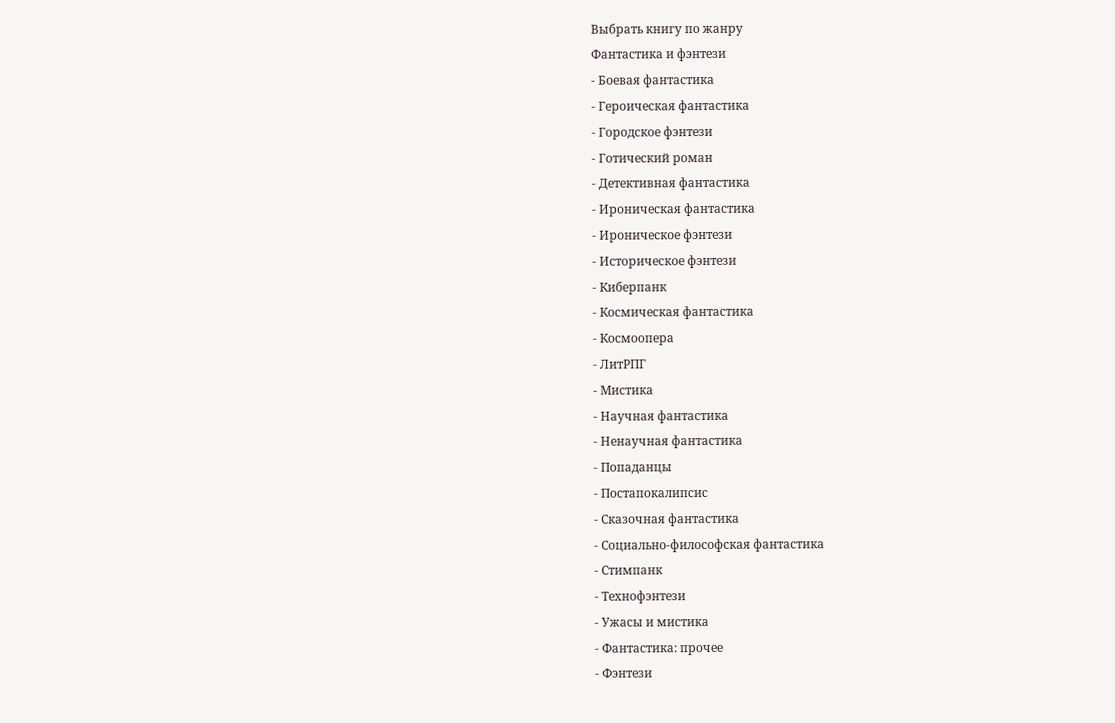Выбрать книгу по жанру
Фантастика и фэнтези
- Боевая фантастика
- Героическая фантастика
- Городское фэнтези
- Готический роман
- Детективная фантастика
- Ироническая фантастика
- Ироническое фэнтези
- Историческое фэнтези
- Киберпанк
- Космическая фантастика
- Космоопера
- ЛитРПГ
- Мистика
- Научная фантастика
- Ненаучная фантастика
- Попаданцы
- Постапокалипсис
- Сказочная фантастика
- Социально-философская фантастика
- Стимпанк
- Технофэнтези
- Ужасы и мистика
- Фантастика: прочее
- Фэнтези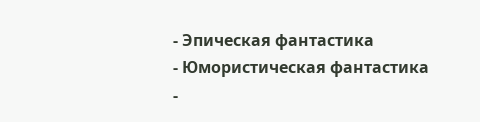- Эпическая фантастика
- Юмористическая фантастика
-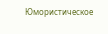Юмористическое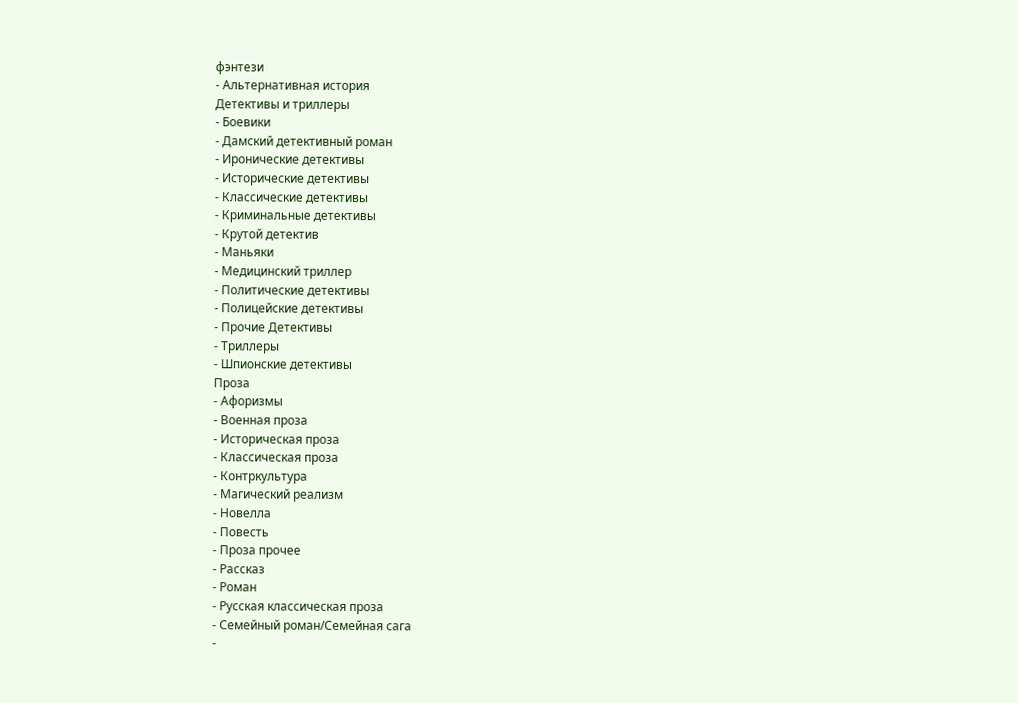фэнтези
- Альтернативная история
Детективы и триллеры
- Боевики
- Дамский детективный роман
- Иронические детективы
- Исторические детективы
- Классические детективы
- Криминальные детективы
- Крутой детектив
- Маньяки
- Медицинский триллер
- Политические детективы
- Полицейские детективы
- Прочие Детективы
- Триллеры
- Шпионские детективы
Проза
- Афоризмы
- Военная проза
- Историческая проза
- Классическая проза
- Контркультура
- Магический реализм
- Новелла
- Повесть
- Проза прочее
- Рассказ
- Роман
- Русская классическая проза
- Семейный роман/Семейная сага
-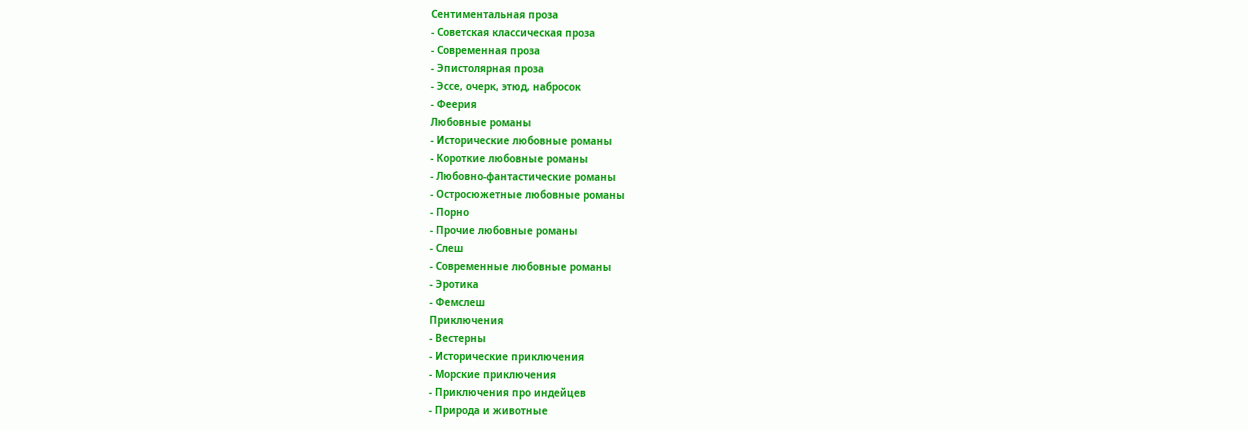Сентиментальная проза
- Советская классическая проза
- Современная проза
- Эпистолярная проза
- Эссе, очерк, этюд, набросок
- Феерия
Любовные романы
- Исторические любовные романы
- Короткие любовные романы
- Любовно-фантастические романы
- Остросюжетные любовные романы
- Порно
- Прочие любовные романы
- Слеш
- Современные любовные романы
- Эротика
- Фемслеш
Приключения
- Вестерны
- Исторические приключения
- Морские приключения
- Приключения про индейцев
- Природа и животные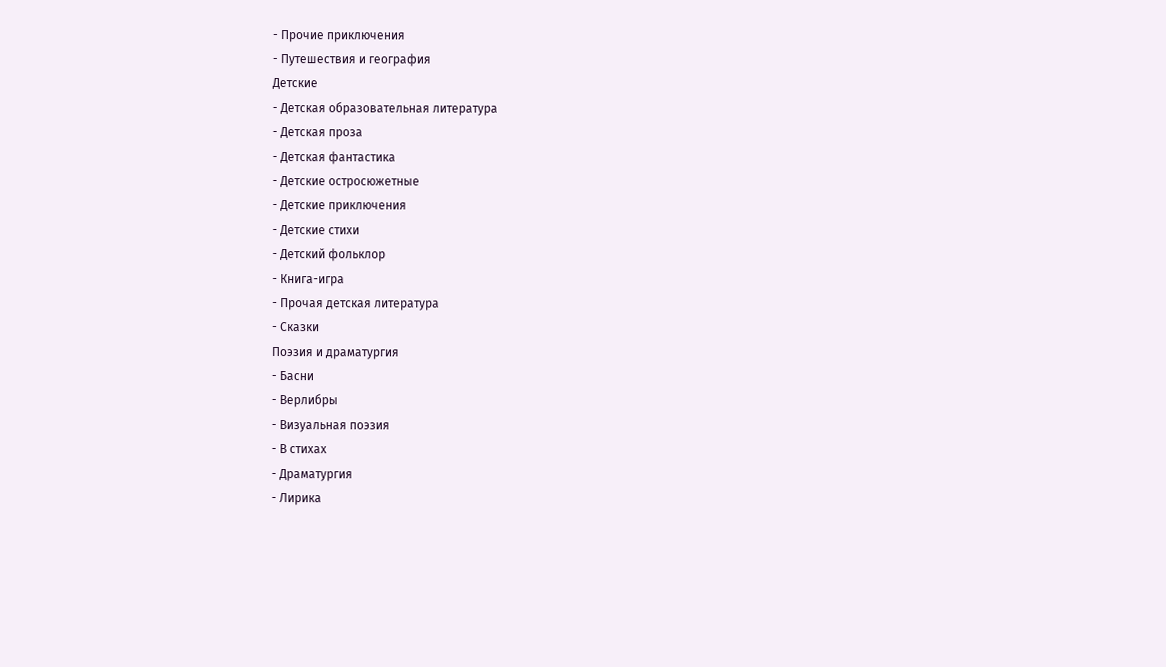- Прочие приключения
- Путешествия и география
Детские
- Детская образовательная литература
- Детская проза
- Детская фантастика
- Детские остросюжетные
- Детские приключения
- Детские стихи
- Детский фольклор
- Книга-игра
- Прочая детская литература
- Сказки
Поэзия и драматургия
- Басни
- Верлибры
- Визуальная поэзия
- В стихах
- Драматургия
- Лирика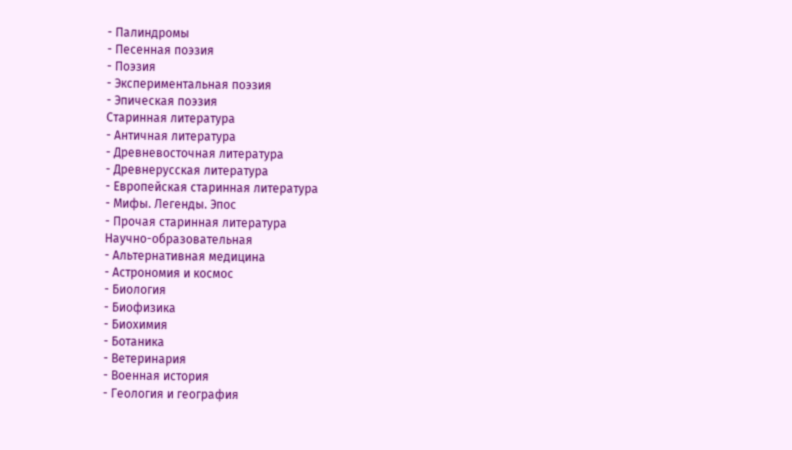- Палиндромы
- Песенная поэзия
- Поэзия
- Экспериментальная поэзия
- Эпическая поэзия
Старинная литература
- Античная литература
- Древневосточная литература
- Древнерусская литература
- Европейская старинная литература
- Мифы. Легенды. Эпос
- Прочая старинная литература
Научно-образовательная
- Альтернативная медицина
- Астрономия и космос
- Биология
- Биофизика
- Биохимия
- Ботаника
- Ветеринария
- Военная история
- Геология и география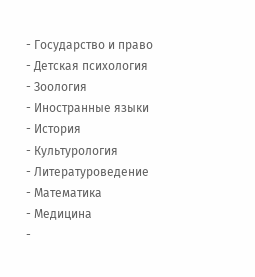- Государство и право
- Детская психология
- Зоология
- Иностранные языки
- История
- Культурология
- Литературоведение
- Математика
- Медицина
-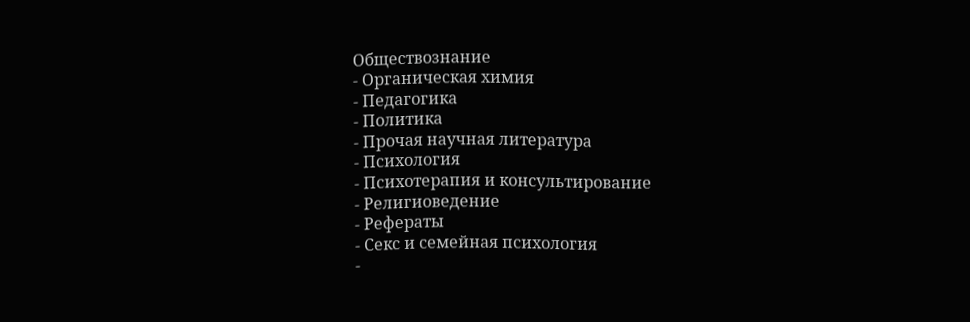Обществознание
- Органическая химия
- Педагогика
- Политика
- Прочая научная литература
- Психология
- Психотерапия и консультирование
- Религиоведение
- Рефераты
- Секс и семейная психология
-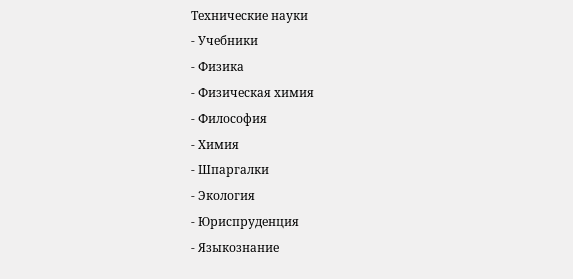Технические науки
- Учебники
- Физика
- Физическая химия
- Философия
- Химия
- Шпаргалки
- Экология
- Юриспруденция
- Языкознание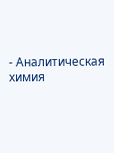- Аналитическая химия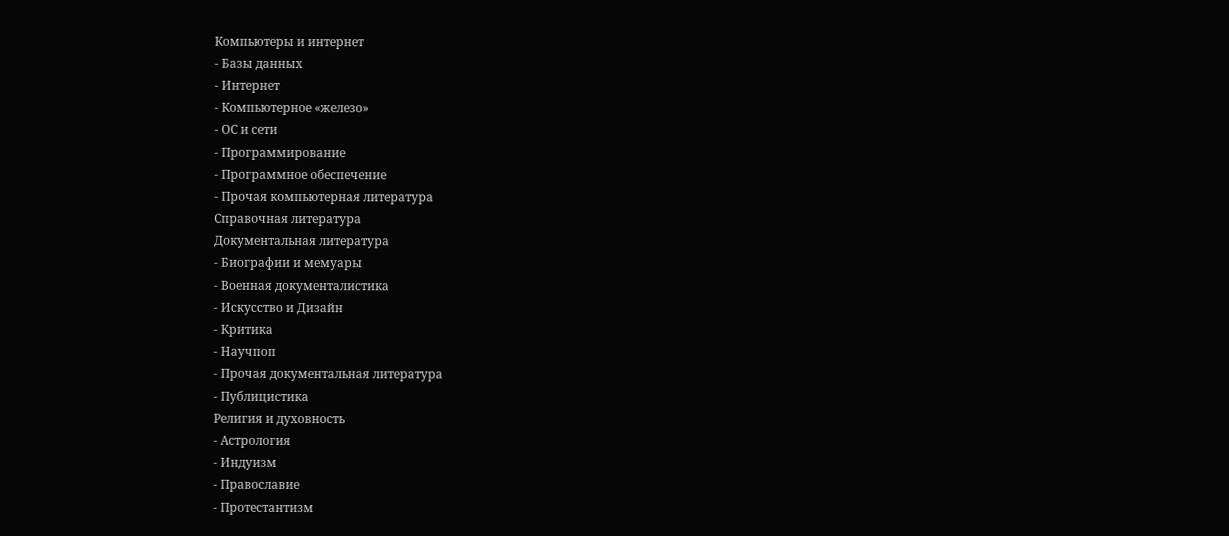Компьютеры и интернет
- Базы данных
- Интернет
- Компьютерное «железо»
- ОС и сети
- Программирование
- Программное обеспечение
- Прочая компьютерная литература
Справочная литература
Документальная литература
- Биографии и мемуары
- Военная документалистика
- Искусство и Дизайн
- Критика
- Научпоп
- Прочая документальная литература
- Публицистика
Религия и духовность
- Астрология
- Индуизм
- Православие
- Протестантизм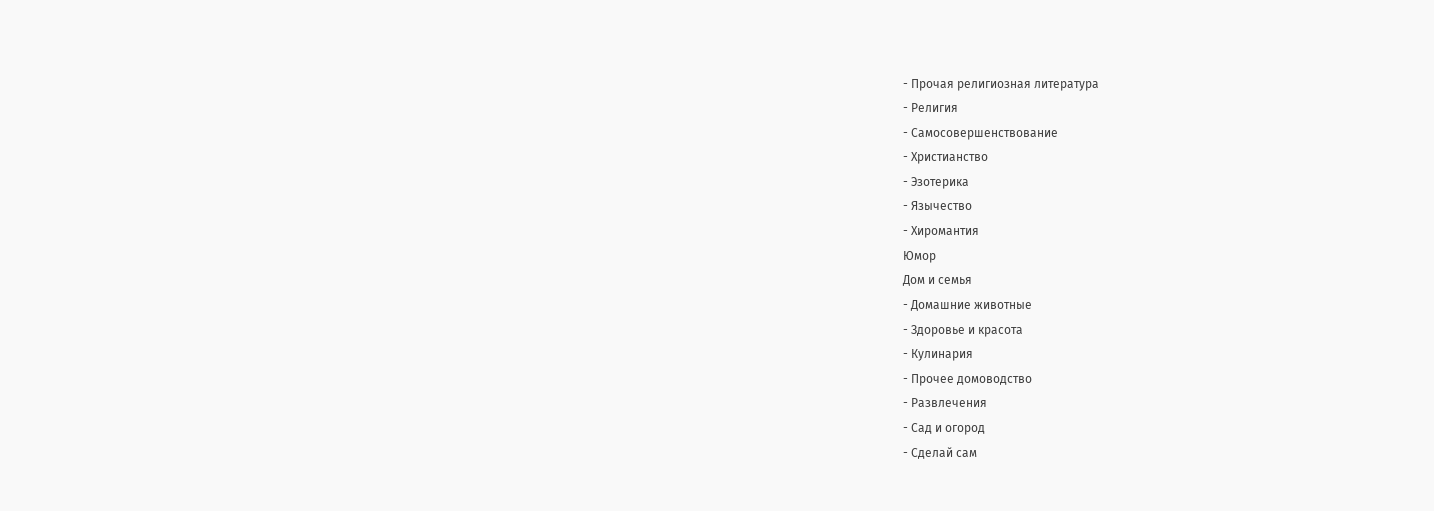- Прочая религиозная литература
- Религия
- Самосовершенствование
- Христианство
- Эзотерика
- Язычество
- Хиромантия
Юмор
Дом и семья
- Домашние животные
- Здоровье и красота
- Кулинария
- Прочее домоводство
- Развлечения
- Сад и огород
- Сделай сам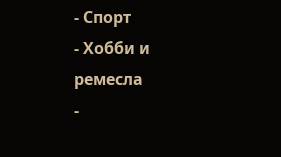- Спорт
- Хобби и ремесла
-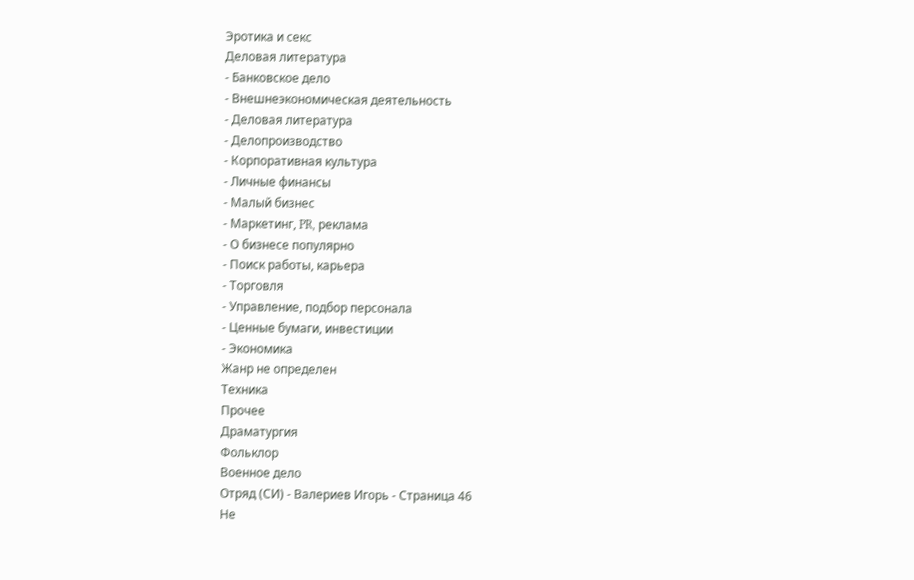Эротика и секс
Деловая литература
- Банковское дело
- Внешнеэкономическая деятельность
- Деловая литература
- Делопроизводство
- Корпоративная культура
- Личные финансы
- Малый бизнес
- Маркетинг, PR, реклама
- О бизнесе популярно
- Поиск работы, карьера
- Торговля
- Управление, подбор персонала
- Ценные бумаги, инвестиции
- Экономика
Жанр не определен
Техника
Прочее
Драматургия
Фольклор
Военное дело
Отряд (СИ) - Валериев Игорь - Страница 46
Не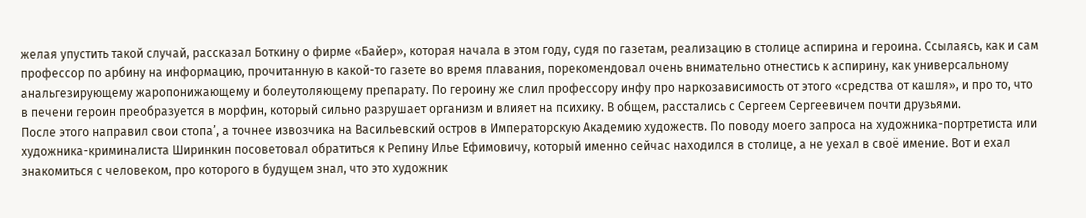желая упустить такой случай, рассказал Боткину о фирме «Байер», которая начала в этом году, судя по газетам, реализацию в столице аспирина и героина. Ссылаясь, как и сам профессор по арбину на информацию, прочитанную в какой-то газете во время плавания, порекомендовал очень внимательно отнестись к аспирину, как универсальному анальгезирующему жаропонижающему и болеутоляющему препарату. По героину же слил профессору инфу про наркозависимость от этого «средства от кашля», и про то, что в печени героин преобразуется в морфин, который сильно разрушает организм и влияет на психику. В общем, расстались с Сергеем Сергеевичем почти друзьями.
После этого направил свои стопа’, а точнее извозчика на Васильевский остров в Императорскую Академию художеств. По поводу моего запроса на художника-портретиста или художника-криминалиста Ширинкин посоветовал обратиться к Репину Илье Ефимовичу, который именно сейчас находился в столице, а не уехал в своё имение. Вот и ехал знакомиться с человеком, про которого в будущем знал, что это художник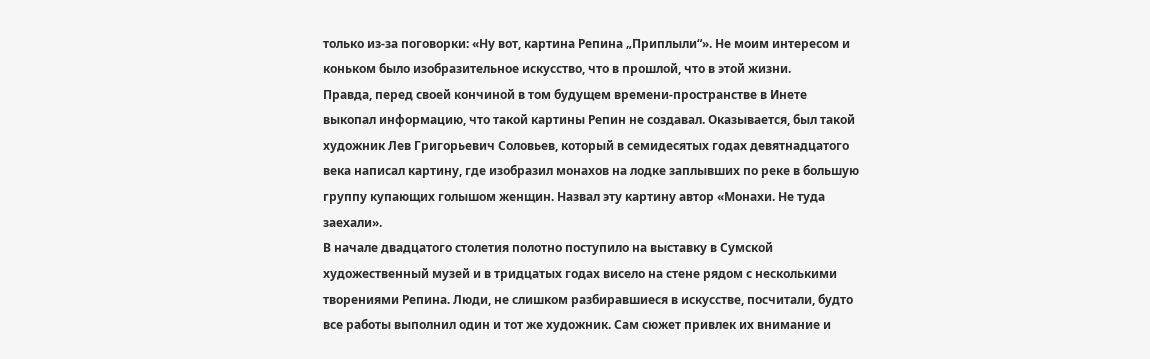только из-за поговорки: «Ну вот, картина Репина „Приплыли“». Не моим интересом и коньком было изобразительное искусство, что в прошлой, что в этой жизни.
Правда, перед своей кончиной в том будущем времени-пространстве в Инете выкопал информацию, что такой картины Репин не создавал. Оказывается, был такой художник Лев Григорьевич Соловьев, который в семидесятых годах девятнадцатого века написал картину, где изобразил монахов на лодке заплывших по реке в большую группу купающих голышом женщин. Назвал эту картину автор «Монахи. Не туда заехали».
В начале двадцатого столетия полотно поступило на выставку в Сумской художественный музей и в тридцатых годах висело на стене рядом с несколькими творениями Репина. Люди, не слишком разбиравшиеся в искусстве, посчитали, будто все работы выполнил один и тот же художник. Сам сюжет привлек их внимание и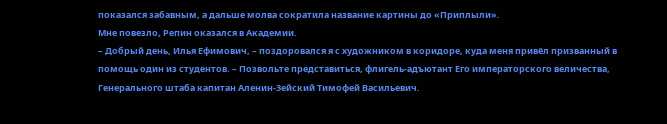показался забавным, а дальше молва сократила название картины до «Приплыли».
Мне повезло, Репин оказался в Академии.
– Добрый день, Илья Ефимович, – поздоровался я с художником в коридоре, куда меня привёл призванный в помощь один из студентов. – Позвольте представиться, флигель-адъютант Его императорского величества, Генерального штаба капитан Аленин-Зейский Тимофей Васильевич.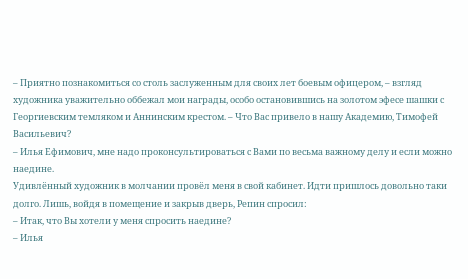– Приятно познакомиться со столь заслуженным для своих лет боевым офицером, – взгляд художника уважительно оббежал мои награды, особо остановившись на золотом эфесе шашки с Георгиевским темляком и Аннинским крестом. – Что Вас привело в нашу Академию, Тимофей Васильевич?
– Илья Ефимович, мне надо проконсультироваться с Вами по весьма важному делу и если можно наедине.
Удивлённый художник в молчании провёл меня в свой кабинет. Идти пришлось довольно таки долго. Лишь, войдя в помещение и закрыв дверь, Репин спросил:
– Итак, что Вы хотели у меня спросить наедине?
– Илья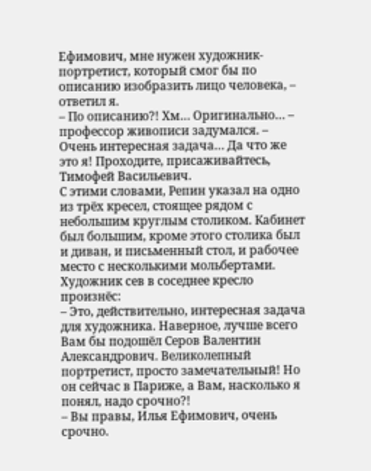Ефимович, мне нужен художник-портретист, который смог бы по описанию изобразить лицо человека, – ответил я.
– По описанию?! Хм… Оригинально… – профессор живописи задумался. – Очень интересная задача… Да что же это я! Проходите, присаживайтесь, Тимофей Васильевич.
С этими словами, Репин указал на одно из трёх кресел, стоящее рядом с небольшим круглым столиком. Кабинет был большим, кроме этого столика был и диван, и письменный стол, и рабочее место с несколькими мольбертами. Художник сев в соседнее кресло произнёс:
– Это, действительно, интересная задача для художника. Наверное, лучше всего Вам бы подошёл Серов Валентин Александрович. Великолепный портретист, просто замечательный! Но он сейчас в Париже, а Вам, насколько я понял, надо срочно?!
– Вы правы, Илья Ефимович, очень срочно.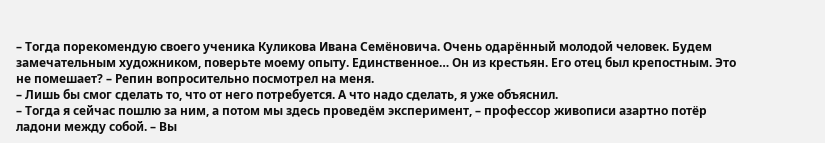– Тогда порекомендую своего ученика Куликова Ивана Семёновича. Очень одарённый молодой человек. Будем замечательным художником, поверьте моему опыту. Единственное… Он из крестьян. Его отец был крепостным. Это не помешает? – Репин вопросительно посмотрел на меня.
– Лишь бы смог сделать то, что от него потребуется. А что надо сделать, я уже объяснил.
– Тогда я сейчас пошлю за ним, а потом мы здесь проведём эксперимент, – профессор живописи азартно потёр ладони между собой. – Вы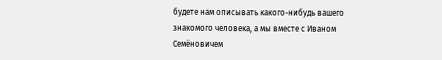будете нам описывать какого-нибудь вашего знакомого человека, а мы вместе с Иваном Семёновичем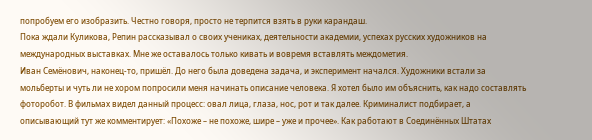попробуем его изобразить. Честно говоря, просто не терпится взять в руки карандаш.
Пока ждали Куликова, Репин рассказывал о своих учениках, деятельности академии, успехах русских художников на международных выставках. Мне же оставалось только кивать и вовремя вставлять междометия.
Иван Семёнович, наконец-то, пришёл. До него была доведена задача, и эксперимент начался. Художники встали за мольберты и чуть ли не хором попросили меня начинать описание человека. Я хотел было им объяснить, как надо составлять фоторобот. В фильмах видел данный процесс: овал лица, глаза, нос, рот и так далее. Криминалист подбирает, а описывающий тут же комментирует: «Похоже – не похоже, шире – уже и прочее». Как работают в Соединённых Штатах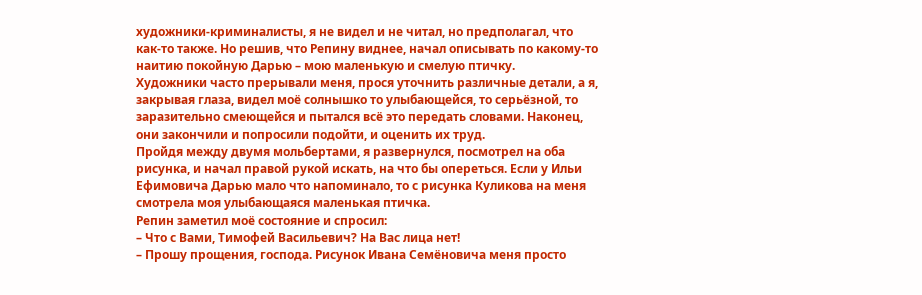художники-криминалисты, я не видел и не читал, но предполагал, что как-то также. Но решив, что Репину виднее, начал описывать по какому-то наитию покойную Дарью – мою маленькую и смелую птичку.
Художники часто прерывали меня, прося уточнить различные детали, а я, закрывая глаза, видел моё солнышко то улыбающейся, то серьёзной, то заразительно смеющейся и пытался всё это передать словами. Наконец, они закончили и попросили подойти, и оценить их труд.
Пройдя между двумя мольбертами, я развернулся, посмотрел на оба рисунка, и начал правой рукой искать, на что бы опереться. Если у Ильи Ефимовича Дарью мало что напоминало, то с рисунка Куликова на меня смотрела моя улыбающаяся маленькая птичка.
Репин заметил моё состояние и спросил:
– Что с Вами, Тимофей Васильевич? На Вас лица нет!
– Прошу прощения, господа. Рисунок Ивана Семёновича меня просто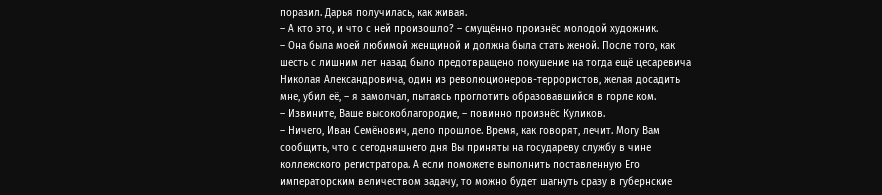поразил. Дарья получилась, как живая.
– А кто это, и что с ней произошло? – смущённо произнёс молодой художник.
– Она была моей любимой женщиной и должна была стать женой. После того, как шесть с лишним лет назад было предотвращено покушение на тогда ещё цесаревича Николая Александровича, один из революционеров-террористов, желая досадить мне, убил её, – я замолчал, пытаясь проглотить образовавшийся в горле ком.
– Извините, Ваше высокоблагородие, – повинно произнёс Куликов.
– Ничего, Иван Семёнович, дело прошлое. Время, как говорят, лечит. Могу Вам сообщить, что с сегодняшнего дня Вы приняты на государеву службу в чине коллежского регистратора. А если поможете выполнить поставленную Его императорским величеством задачу, то можно будет шагнуть сразу в губернские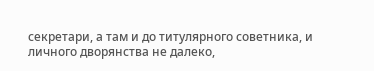секретари, а там и до титулярного советника, и личного дворянства не далеко,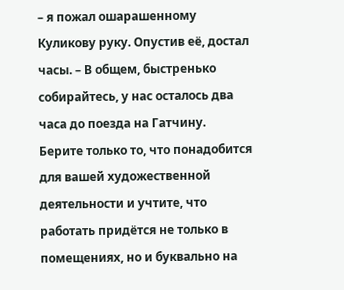– я пожал ошарашенному Куликову руку. Опустив её, достал часы. – В общем, быстренько собирайтесь, у нас осталось два часа до поезда на Гатчину. Берите только то, что понадобится для вашей художественной деятельности и учтите, что работать придётся не только в помещениях, но и буквально на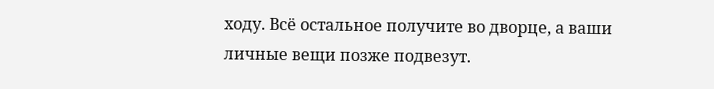ходу. Всё остальное получите во дворце, а ваши личные вещи позже подвезут.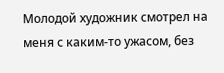Молодой художник смотрел на меня с каким-то ужасом, без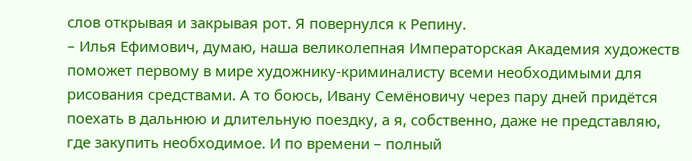слов открывая и закрывая рот. Я повернулся к Репину.
– Илья Ефимович, думаю, наша великолепная Императорская Академия художеств поможет первому в мире художнику-криминалисту всеми необходимыми для рисования средствами. А то боюсь, Ивану Семёновичу через пару дней придётся поехать в дальнюю и длительную поездку, а я, собственно, даже не представляю, где закупить необходимое. И по времени – полный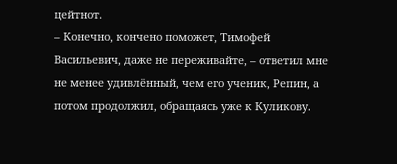цейтнот.
– Конечно, кончено поможет, Тимофей Васильевич, даже не переживайте, – ответил мне не менее удивлённый, чем его ученик, Репин, а потом продолжил, обращаясь уже к Куликову.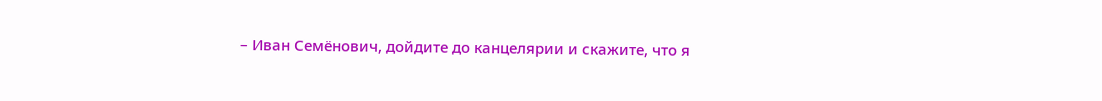– Иван Семёнович, дойдите до канцелярии и скажите, что я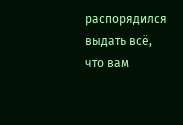распорядился выдать всё, что вам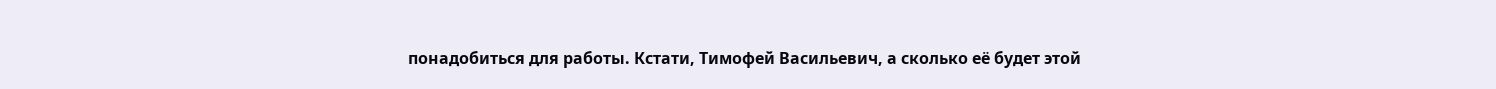понадобиться для работы. Кстати, Тимофей Васильевич, а сколько её будет этой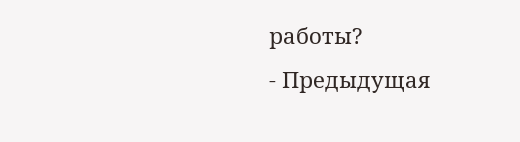работы?
- Предыдущая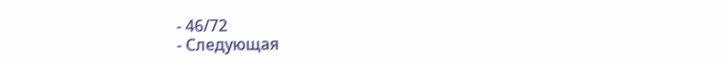- 46/72
- Следующая